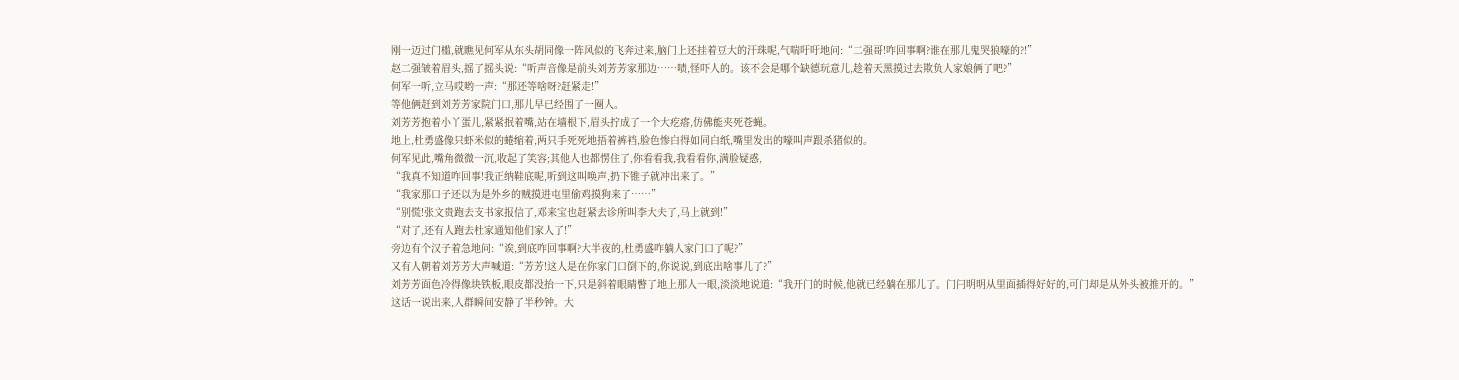刚一迈过门槛,就瞧见何军从东头胡同像一阵风似的飞奔过来,脑门上还挂着豆大的汗珠呢,气喘吁吁地问:“二强哥!咋回事啊?谁在那儿鬼哭狼嚎的?!”
赵二强皱着眉头,摇了摇头说:“听声音像是前头刘芳芳家那边……啧,怪吓人的。该不会是哪个缺德玩意儿,趁着天黑摸过去欺负人家娘俩了吧?”
何军一听,立马哎哟一声:“那还等啥呀?赶紧走!”
等他俩赶到刘芳芳家院门口,那儿早已经围了一圈人。
刘芳芳抱着小丫蛋儿,紧紧抿着嘴,站在墙根下,眉头拧成了一个大疙瘩,仿佛能夹死苍蝇。
地上,杜勇盛像只虾米似的蜷缩着,两只手死死地捂着裤裆,脸色惨白得如同白纸,嘴里发出的嚎叫声跟杀猪似的。
何军见此,嘴角微微一沉,收起了笑容;其他人也都愣住了,你看看我,我看看你,满脸疑惑,
“我真不知道咋回事!我正纳鞋底呢,听到这叫唤声,扔下锥子就冲出来了。”
“我家那口子还以为是外乡的贼摸进屯里偷鸡摸狗来了……”
“别慌!张文贵跑去支书家报信了,邓来宝也赶紧去诊所叫李大夫了,马上就到!”
“对了,还有人跑去杜家通知他们家人了!”
旁边有个汉子着急地问:“诶,到底咋回事啊?大半夜的,杜勇盛咋躺人家门口了呢?”
又有人朝着刘芳芳大声喊道:“芳芳!这人是在你家门口倒下的,你说说,到底出啥事儿了?”
刘芳芳面色冷得像块铁板,眼皮都没抬一下,只是斜着眼睛瞥了地上那人一眼,淡淡地说道:“我开门的时候,他就已经躺在那儿了。门闩明明从里面插得好好的,可门却是从外头被推开的。”
这话一说出来,人群瞬间安静了半秒钟。大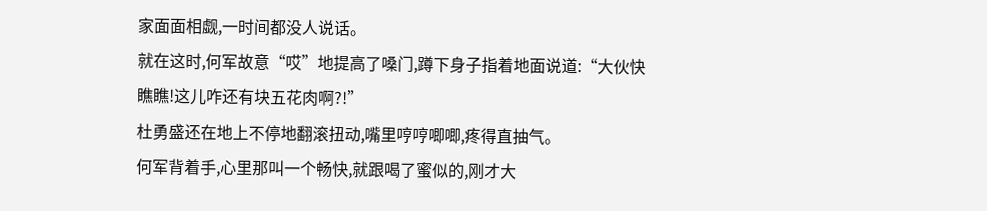家面面相觑,一时间都没人说话。
就在这时,何军故意“哎”地提高了嗓门,蹲下身子指着地面说道:“大伙快瞧瞧!这儿咋还有块五花肉啊?!”
杜勇盛还在地上不停地翻滚扭动,嘴里哼哼唧唧,疼得直抽气。
何军背着手,心里那叫一个畅快,就跟喝了蜜似的,刚才大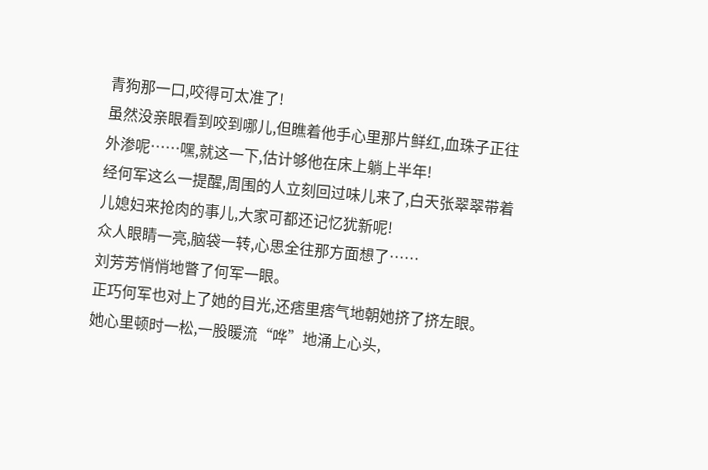青狗那一口,咬得可太准了!
虽然没亲眼看到咬到哪儿,但瞧着他手心里那片鲜红,血珠子正往外渗呢……嘿,就这一下,估计够他在床上躺上半年!
经何军这么一提醒,周围的人立刻回过味儿来了,白天张翠翠带着儿媳妇来抢肉的事儿,大家可都还记忆犹新呢!
众人眼睛一亮,脑袋一转,心思全往那方面想了……
刘芳芳悄悄地瞥了何军一眼。
正巧何军也对上了她的目光,还痞里痞气地朝她挤了挤左眼。
她心里顿时一松,一股暖流“哗”地涌上心头,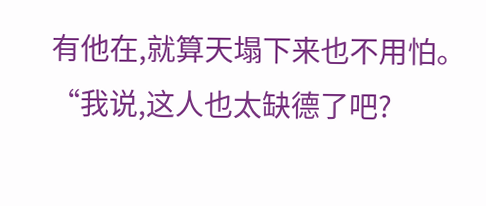有他在,就算天塌下来也不用怕。
“我说,这人也太缺德了吧?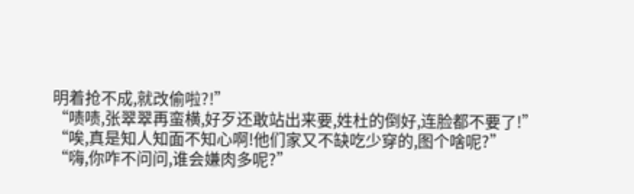明着抢不成,就改偷啦?!”
“啧啧,张翠翠再蛮横,好歹还敢站出来要,姓杜的倒好,连脸都不要了!”
“唉,真是知人知面不知心啊!他们家又不缺吃少穿的,图个啥呢?”
“嗨,你咋不问问,谁会嫌肉多呢?”